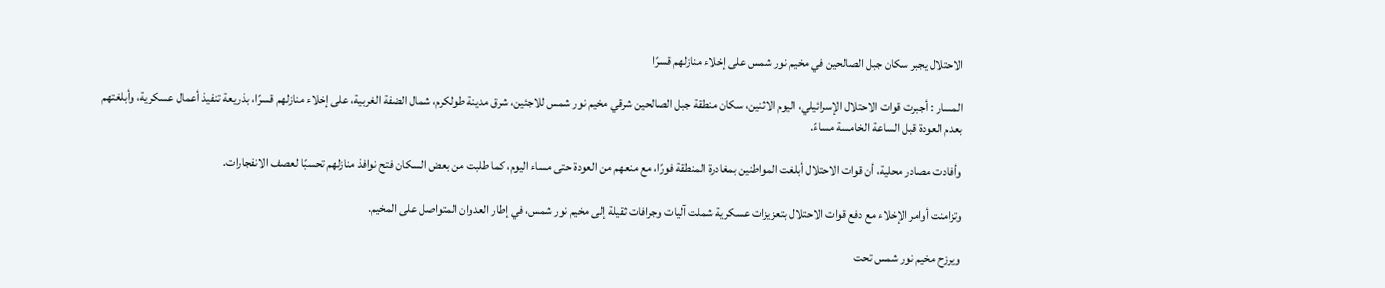الاحتلال يجبر سكان جبل الصالحين في مخيم نور شمس على إخلاء منازلهم قسرًا

المسار : أجبرت قوات الاحتلال الإسرائيلي، اليوم الاثنين، سكان منطقة جبل الصالحين شرقي مخيم نور شمس للاجئين، شرق مدينة طولكرم، شمال الضفة الغربية، على إخلاء منازلهم قسرًا، بذريعة تنفيذ أعمال عسكرية، وأبلغتهم بعدم العودة قبل الساعة الخامسة مساءً.

وأفادت مصادر محلية، أن قوات الاحتلال أبلغت المواطنين بمغادرة المنطقة فورًا، مع منعهم من العودة حتى مساء اليوم، كما طلبت من بعض السكان فتح نوافذ منازلهم تحسبًا لعصف الانفجارات.

وتزامنت أوامر الإخلاء مع دفع قوات الاحتلال بتعزيزات عسكرية شملت آليات وجرافات ثقيلة إلى مخيم نور شمس، في إطار العدوان المتواصل على المخيم.

ويرزح مخيم نور شمس تحت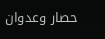حصار وعدوان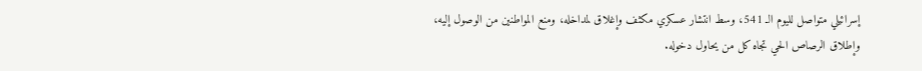إسرائيلي متواصل لليوم الـ 541، وسط انتشار عسكري مكثف وإغلاق لمداخله، ومنع المواطنين من الوصول إليه، وإطلاق الرصاص الحي تجاه كل من يحاول دخوله.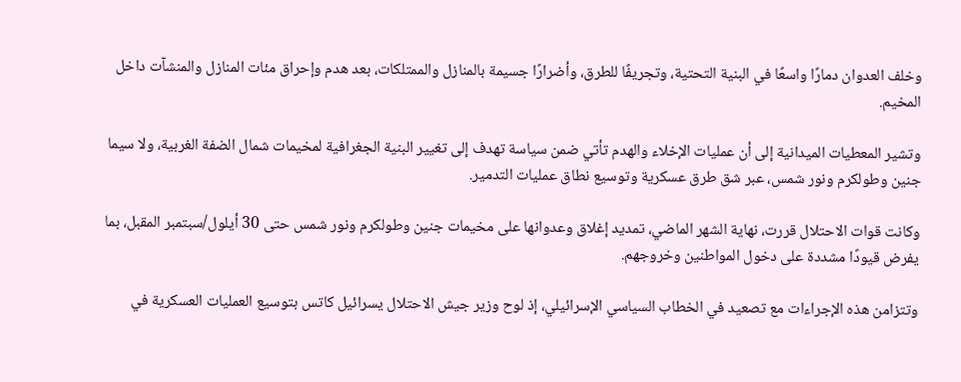وخلف العدوان دمارًا واسعًا في البنية التحتية، وتجريفًا للطرق، وأضرارًا جسيمة بالمنازل والممتلكات، بعد هدم وإحراق مئات المنازل والمنشآت داخل المخيم.

وتشير المعطيات الميدانية إلى أن عمليات الإخلاء والهدم تأتي ضمن سياسة تهدف إلى تغيير البنية الجغرافية لمخيمات شمال الضفة الغربية، ولا سيما جنين وطولكرم ونور شمس، عبر شق طرق عسكرية وتوسيع نطاق عمليات التدمير.

وكانت قوات الاحتلال قررت، نهاية الشهر الماضي، تمديد إغلاق وعدوانها على مخيمات جنين وطولكرم ونور شمس حتى 30 أيلول/سبتمبر المقبل، بما يفرض قيودًا مشددة على دخول المواطنين وخروجهم.

وتتزامن هذه الإجراءات مع تصعيد في الخطاب السياسي الإسرائيلي، إذ لوح وزير جيش الاحتلال يسرائيل كاتس بتوسيع العمليات العسكرية في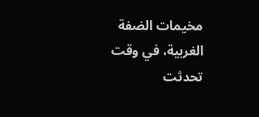مخيمات الضفة الغربية، في وقت تحدثت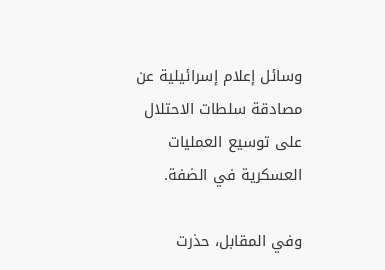وسائل إعلام إسرائيلية عن مصادقة سلطات الاحتلال على توسيع العمليات العسكرية في الضفة.

وفي المقابل، حذرت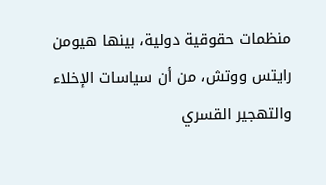منظمات حقوقية دولية، بينها هيومن رايتس ووتش، من أن سياسات الإخلاء والتهجير القسري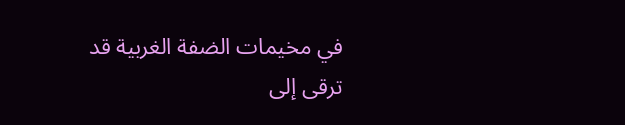في مخيمات الضفة الغربية قد ترقى إلى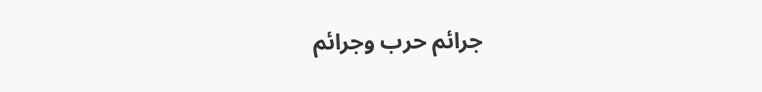جرائم حرب وجرائم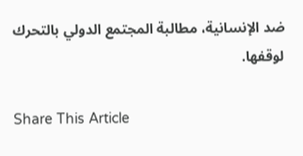ضد الإنسانية، مطالبة المجتمع الدولي بالتحرك لوقفها.

Share This Article